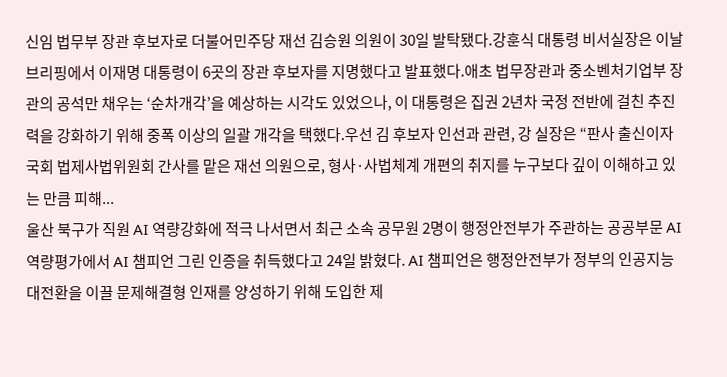신임 법무부 장관 후보자로 더불어민주당 재선 김승원 의원이 30일 발탁됐다.강훈식 대통령 비서실장은 이날 브리핑에서 이재명 대통령이 6곳의 장관 후보자를 지명했다고 발표했다.애초 법무장관과 중소벤처기업부 장관의 공석만 채우는 ‘순차개각’을 예상하는 시각도 있었으나, 이 대통령은 집권 2년차 국정 전반에 걸친 추진력을 강화하기 위해 중폭 이상의 일괄 개각을 택했다.우선 김 후보자 인선과 관련, 강 실장은 “판사 출신이자 국회 법제사법위원회 간사를 맡은 재선 의원으로, 형사·사법체계 개편의 취지를 누구보다 깊이 이해하고 있는 만큼 피해...
울산 북구가 직원 AI 역량강화에 적극 나서면서 최근 소속 공무원 2명이 행정안전부가 주관하는 공공부문 AI 역량평가에서 AI 챔피언 그린 인증을 취득했다고 24일 밝혔다. AI 챔피언은 행정안전부가 정부의 인공지능 대전환을 이끌 문제해결형 인재를 양성하기 위해 도입한 제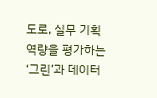도로, 실무 기획 역량을 평가하는 ‘그린’과 데이터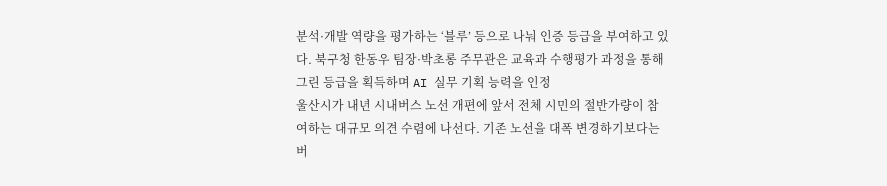분석·개발 역량을 평가하는 ‘블루’ 등으로 나눠 인증 등급을 부여하고 있다. 북구청 한동우 팀장·박초롱 주무관은 교육과 수행평가 과정을 통해 그린 등급을 획득하며 AI 실무 기획 능력을 인정
울산시가 내년 시내버스 노선 개편에 앞서 전체 시민의 절반가량이 참여하는 대규모 의견 수렴에 나선다. 기존 노선을 대폭 변경하기보다는 버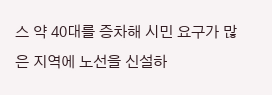스 약 40대를 증차해 시민 요구가 많은 지역에 노선을 신설하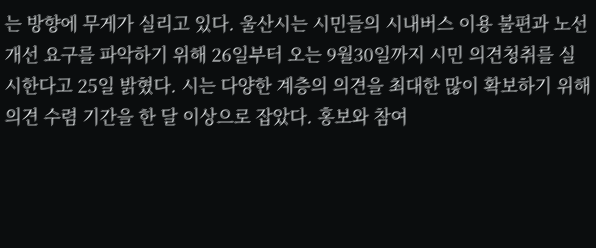는 방향에 무게가 실리고 있다. 울산시는 시민들의 시내버스 이용 불편과 노선 개선 요구를 파악하기 위해 26일부터 오는 9월30일까지 시민 의견청취를 실시한다고 25일 밝혔다. 시는 다양한 계층의 의견을 최대한 많이 확보하기 위해 의견 수렴 기간을 한 달 이상으로 잡았다. 홍보와 참여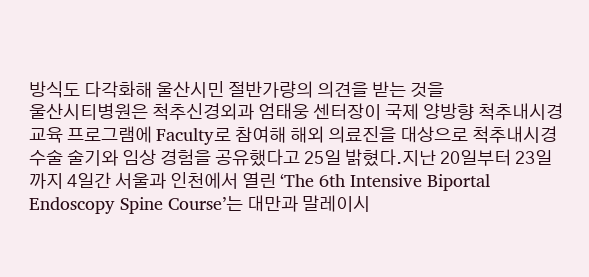방식도 다각화해 울산시민 절반가량의 의견을 받는 것을
울산시티병원은 척추신경외과 엄태웅 센터장이 국제 양방향 척추내시경 교육 프로그램에 Faculty로 참여해 해외 의료진을 대상으로 척추내시경 수술 술기와 임상 경험을 공유했다고 25일 밝혔다.지난 20일부터 23일까지 4일간 서울과 인천에서 열린 ‘The 6th Intensive Biportal Endoscopy Spine Course’는 대만과 말레이시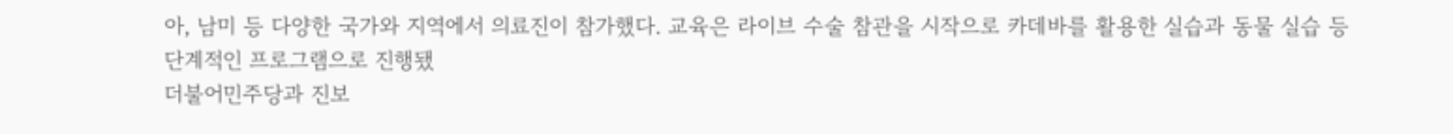아, 남미 등 다양한 국가와 지역에서 의료진이 참가했다. 교육은 라이브 수술 참관을 시작으로 카데바를 활용한 실습과 동물 실습 등 단계적인 프로그램으로 진행됐
더불어민주당과 진보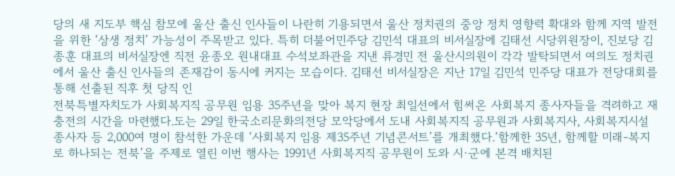당의 새 지도부 핵심 참모에 울산 출신 인사들이 나란히 기용되면서 울산 정치권의 중앙 정치 영향력 확대와 함께 지역 발전을 위한 ‘상생 정치’ 가능성이 주목받고 있다. 특히 더불어민주당 김민석 대표의 비서실장에 김태선 시당위원장이, 진보당 김종훈 대표의 비서실장엔 직전 윤종오 원내대표 수석보좌관을 지낸 류경민 전 울산시의원이 각각 발탁되면서 여의도 정치권에서 울산 출신 인사들의 존재감이 동시에 커지는 모습이다. 김태선 비서실장은 지난 17일 김민석 민주당 대표가 전당대회를 통해 선출된 직후 첫 당직 인
전북특별자치도가 사회복지직 공무원 임용 35주년을 맞아 복지 현장 최일선에서 힘써온 사회복지 종사자들을 격려하고 재충전의 시간을 마련했다.도는 29일 한국소리문화의전당 모악당에서 도내 사회복지직 공무원과 사회복지사, 사회복지시설 종사자 등 2,000여 명이 참석한 가운데 ‘사회복지 임용 제35주년 기념콘서트’를 개최했다.‘함께한 35년, 함께할 미래-복지로 하나되는 전북’을 주제로 열린 이번 행사는 1991년 사회복지직 공무원이 도와 시·군에 본격 배치된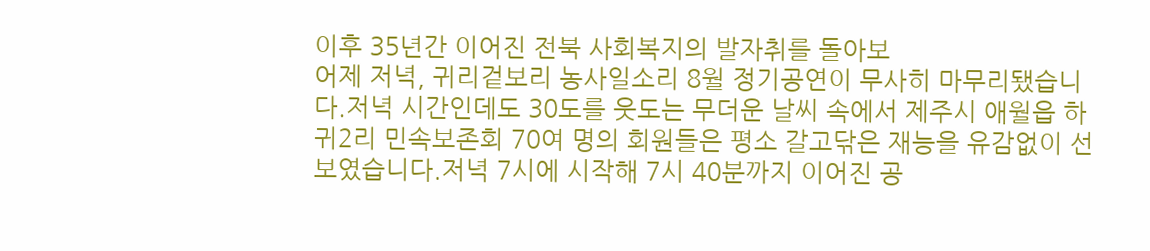이후 35년간 이어진 전북 사회복지의 발자취를 돌아보
어제 저녁, 귀리겉보리 농사일소리 8월 정기공연이 무사히 마무리됐습니다.저녁 시간인데도 30도를 웃도는 무더운 날씨 속에서 제주시 애월읍 하귀2리 민속보존회 70여 명의 회원들은 평소 갈고닦은 재능을 유감없이 선보였습니다.저녁 7시에 시작해 7시 40분까지 이어진 공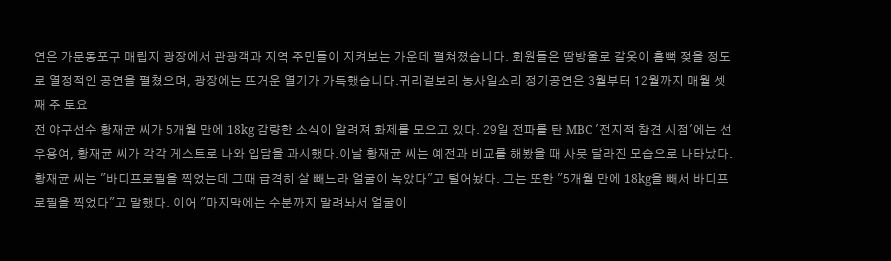연은 가문동포구 매립지 광장에서 관광객과 지역 주민들이 지켜보는 가운데 펼쳐졌습니다. 회원들은 땀방울로 갈옷이 흠뻑 젖을 정도로 열정적인 공연을 펼쳤으며, 광장에는 뜨거운 열기가 가득했습니다.귀리겉보리 농사일소리 정기공연은 3월부터 12월까지 매월 셋째 주 토요
전 야구선수 황재균 씨가 5개월 만에 18kg 감량한 소식이 알려져 화제를 모으고 있다. 29일 전파를 탄 MBC '전지적 참견 시점'에는 선우용여, 황재균 씨가 각각 게스트로 나와 입담을 과시했다.이날 황재균 씨는 예전과 비교를 해봤을 때 사뭇 달라진 모습으로 나타났다.황재균 씨는 "바디프로필을 찍었는데 그때 급격히 살 빼느라 얼굴이 녹았다"고 털어놨다. 그는 또한 "5개월 만에 18kg을 빼서 바디프로필을 찍었다"고 말했다. 이어 "마지막에는 수분까지 말려놔서 얼굴이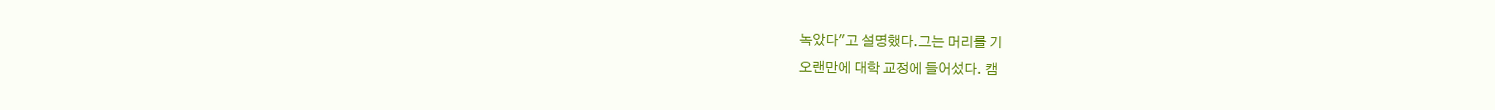녹았다"고 설명했다.그는 머리를 기
오랜만에 대학 교정에 들어섰다. 캠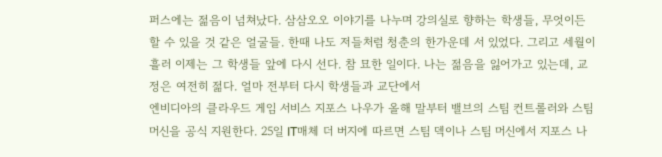퍼스에는 젊음이 넘쳐났다. 삼삼오오 이야기를 나누며 강의실로 향하는 학생들, 무엇이든 할 수 있을 것 같은 얼굴들. 한때 나도 저들처럼 청춘의 한가운데 서 있었다. 그리고 세월이 흘러 이제는 그 학생들 앞에 다시 선다. 참 묘한 일이다. 나는 젊음을 잃어가고 있는데, 교정은 여전히 젊다. 얼마 전부터 다시 학생들과 교단에서
엔비디아의 클라우드 게임 서비스 지포스 나우가 올해 말부터 밸브의 스팀 컨트롤러와 스팀 머신을 공식 지원한다. 25일 IT매체 더 버지에 따르면 스팀 덱이나 스팀 머신에서 지포스 나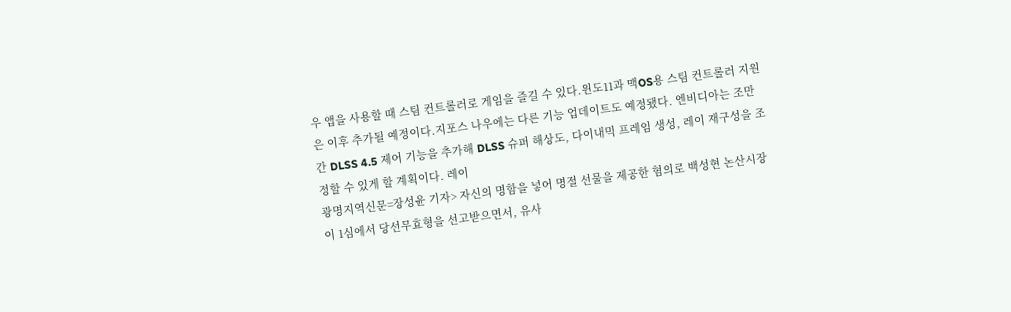우 앱을 사용할 때 스팀 컨트롤러로 게임을 즐길 수 있다.윈도11과 맥OS용 스팀 컨트롤러 지원은 이후 추가될 예정이다.지포스 나우에는 다른 기능 업데이트도 예정됐다. 엔비디아는 조만간 DLSS 4.5 제어 기능을 추가해 DLSS 슈퍼 해상도, 다이내믹 프레임 생성, 레이 재구성을 조정할 수 있게 할 계획이다. 레이
광명지역신문=장성윤 기자> 자신의 명함을 넣어 명절 선물을 제공한 혐의로 백성현 논산시장이 1심에서 당선무효형을 선고받으면서, 유사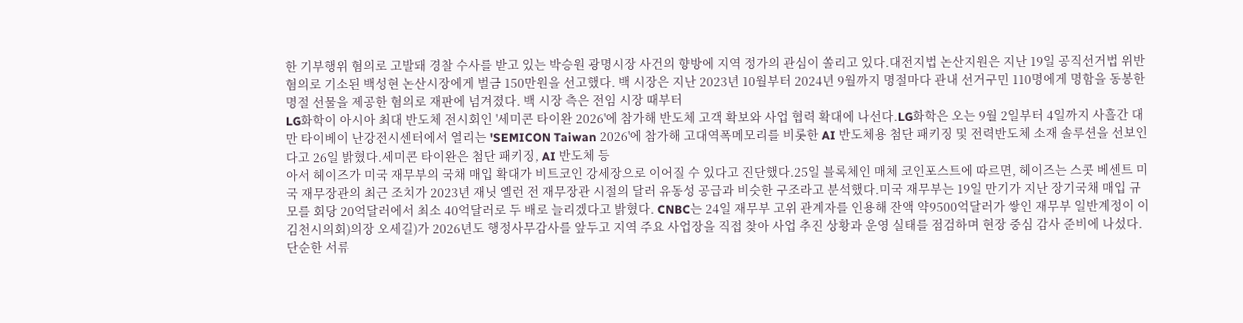한 기부행위 혐의로 고발돼 경찰 수사를 받고 있는 박승원 광명시장 사건의 향방에 지역 정가의 관심이 쏠리고 있다.대전지법 논산지원은 지난 19일 공직선거법 위반 혐의로 기소된 백성현 논산시장에게 벌금 150만원을 선고했다. 백 시장은 지난 2023년 10월부터 2024년 9월까지 명절마다 관내 선거구민 110명에게 명함을 동봉한 명절 선물을 제공한 혐의로 재판에 넘겨졌다. 백 시장 측은 전임 시장 때부터
LG화학이 아시아 최대 반도체 전시회인 '세미콘 타이완 2026'에 참가해 반도체 고객 확보와 사업 협력 확대에 나선다.LG화학은 오는 9월 2일부터 4일까지 사흘간 대만 타이베이 난강전시센터에서 열리는 'SEMICON Taiwan 2026'에 참가해 고대역폭메모리를 비롯한 AI 반도체용 첨단 패키징 및 전력반도체 소재 솔루션을 선보인다고 26일 밝혔다.세미콘 타이완은 첨단 패키징, AI 반도체 등
아서 헤이즈가 미국 재무부의 국채 매입 확대가 비트코인 강세장으로 이어질 수 있다고 진단했다.25일 블록체인 매체 코인포스트에 따르면, 헤이즈는 스콧 베센트 미국 재무장관의 최근 조치가 2023년 재닛 옐런 전 재무장관 시절의 달러 유동성 공급과 비슷한 구조라고 분석했다.미국 재무부는 19일 만기가 지난 장기국채 매입 규모를 회당 20억달러에서 최소 40억달러로 두 배로 늘리겠다고 밝혔다. CNBC는 24일 재무부 고위 관계자를 인용해 잔액 약9500억달러가 쌓인 재무부 일반계정이 이
김천시의회)의장 오세길)가 2026년도 행정사무감사를 앞두고 지역 주요 사업장을 직접 찾아 사업 추진 상황과 운영 실태를 점검하며 현장 중심 감사 준비에 나섰다. 단순한 서류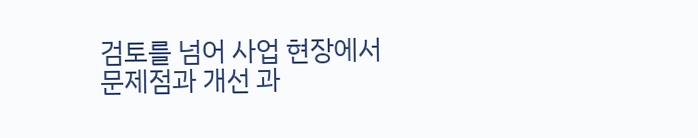검토를 넘어 사업 현장에서 문제점과 개선 과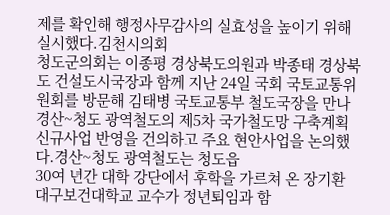제를 확인해 행정사무감사의 실효성을 높이기 위해 실시했다.김천시의회
청도군의회는 이종평 경상북도의원과 박종태 경상북도 건설도시국장과 함께 지난 24일 국회 국토교통위원회를 방문해 김태병 국토교통부 철도국장을 만나 경산~청도 광역철도의 제5차 국가철도망 구축계획 신규사업 반영을 건의하고 주요 현안사업을 논의했다.경산~청도 광역철도는 청도읍
30여 년간 대학 강단에서 후학을 가르쳐 온 장기환 대구보건대학교 교수가 정년퇴임과 함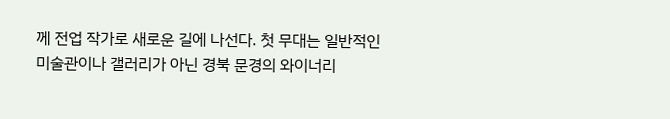께 전업 작가로 새로운 길에 나선다. 첫 무대는 일반적인 미술관이나 갤러리가 아닌 경북 문경의 와이너리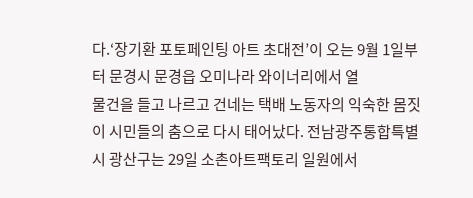다.‘장기환 포토페인팅 아트 초대전’이 오는 9월 1일부터 문경시 문경읍 오미나라 와이너리에서 열
물건을 들고 나르고 건네는 택배 노동자의 익숙한 몸짓이 시민들의 춤으로 다시 태어났다. 전남광주통합특별시 광산구는 29일 소촌아트팩토리 일원에서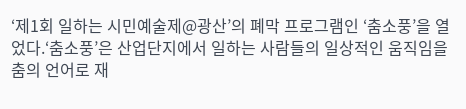‘제1회 일하는 시민예술제@광산’의 폐막 프로그램인 ‘춤소풍’을 열었다.‘춤소풍’은 산업단지에서 일하는 사람들의 일상적인 움직임을 춤의 언어로 재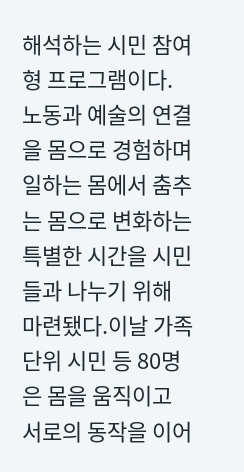해석하는 시민 참여형 프로그램이다. 노동과 예술의 연결을 몸으로 경험하며 일하는 몸에서 춤추는 몸으로 변화하는 특별한 시간을 시민들과 나누기 위해 마련됐다.이날 가족 단위 시민 등 80명은 몸을 움직이고 서로의 동작을 이어